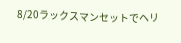8/20ラックスマンセットでヘリ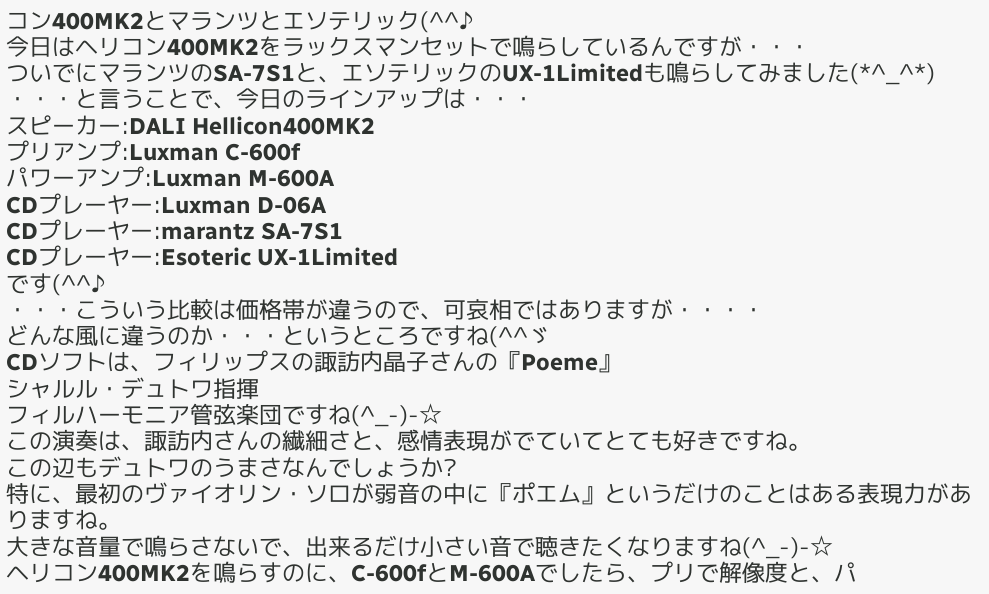コン400MK2とマランツとエソテリック(^^♪
今日はヘリコン400MK2をラックスマンセットで鳴らしているんですが・・・
ついでにマランツのSA-7S1と、エソテリックのUX-1Limitedも鳴らしてみました(*^_^*)
・・・と言うことで、今日のラインアップは・・・
スピーカー:DALI Hellicon400MK2
プリアンプ:Luxman C-600f
パワーアンプ:Luxman M-600A
CDプレーヤー:Luxman D-06A
CDプレーヤー:marantz SA-7S1
CDプレーヤー:Esoteric UX-1Limited
です(^^♪
・・・こういう比較は価格帯が違うので、可哀相ではありますが・・・・
どんな風に違うのか・・・というところですね(^^ゞ
CDソフトは、フィリップスの諏訪内晶子さんの『Poeme』
シャルル・デュトワ指揮
フィルハーモニア管弦楽団ですね(^_-)-☆
この演奏は、諏訪内さんの繊細さと、感情表現がでていてとても好きですね。
この辺もデュトワのうまさなんでしょうか?
特に、最初のヴァイオリン・ソロが弱音の中に『ポエム』というだけのことはある表現力がありますね。
大きな音量で鳴らさないで、出来るだけ小さい音で聴きたくなりますね(^_-)-☆
ヘリコン400MK2を鳴らすのに、C-600fとM-600Aでしたら、プリで解像度と、パ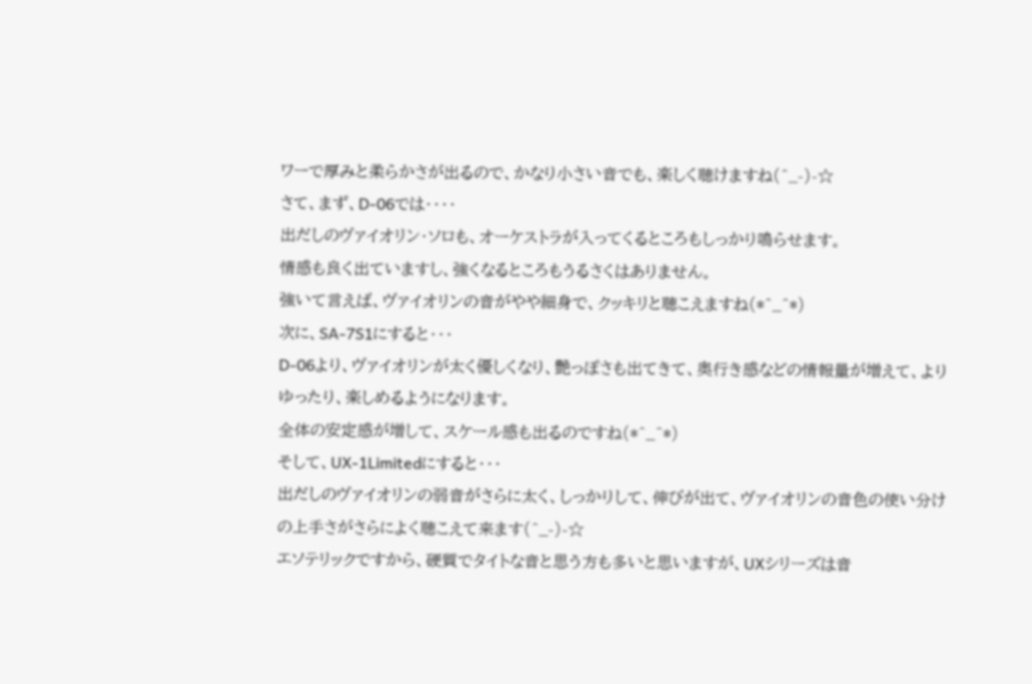ワーで厚みと柔らかさが出るので、かなり小さい音でも、楽しく聴けますね(^_-)-☆
さて、まず、D-06では・・・・
出だしのヴァイオリン・ソロも、オーケストラが入ってくるところもしっかり鳴らせます。
情感も良く出ていますし、強くなるところもうるさくはありません。
強いて言えば、ヴァイオリンの音がやや細身で、クッキリと聴こえますね(*^_^*)
次に、SA-7S1にすると・・・
D-06より、ヴァイオリンが太く優しくなり、艶っぽさも出てきて、奥行き感などの情報量が増えて、よりゆったり、楽しめるようになります。
全体の安定感が増して、スケール感も出るのですね(*^_^*)
そして、UX-1Limitedにすると・・・
出だしのヴァイオリンの弱音がさらに太く、しっかりして、伸びが出て、ヴァイオリンの音色の使い分けの上手さがさらによく聴こえて来ます(^_-)-☆
エソテリックですから、硬質でタイトな音と思う方も多いと思いますが、UXシリーズは音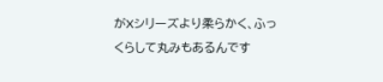がXシリーズより柔らかく、ふっくらして丸みもあるんです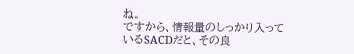ね。
ですから、情報量のしっかり入っているSACDだと、その良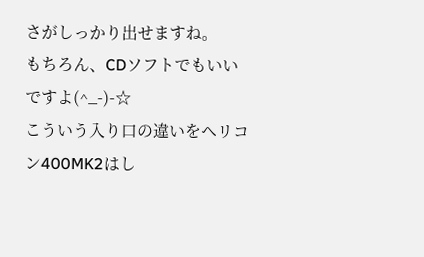さがしっかり出せますね。
もちろん、CDソフトでもいいですよ(^_-)-☆
こういう入り口の違いをヘリコン400MK2はし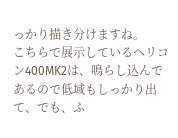っかり描き分けますね。
こちらで展示しているヘリコン400MK2は、鳴らし込んであるので低域もしっかり出て、でも、ふ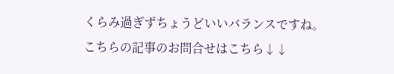くらみ過ぎずちょうどいいバランスですね。
こちらの記事のお問合せはこちら↓↓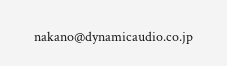nakano@dynamicaudio.co.jp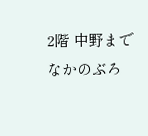2階 中野まで
なかのぶろ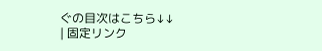ぐの目次はこちら↓↓
| 固定リンク